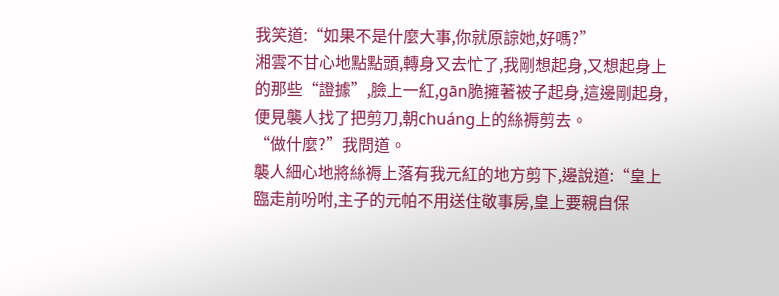我笑道:“如果不是什麼大事,你就原諒她,好嗎?”
湘雲不甘心地點點頭,轉身又去忙了,我剛想起身,又想起身上的那些“證據”,臉上一紅,gān脆擁著被子起身,這邊剛起身,便見襲人找了把剪刀,朝chuáng上的絲褥剪去。
“做什麼?”我問道。
襲人細心地將絲褥上落有我元紅的地方剪下,邊說道:“皇上臨走前吩咐,主子的元帕不用送住敬事房,皇上要親自保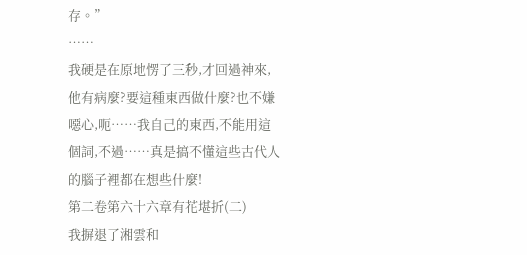存。”
……
我硬是在原地愣了三秒,才回過神來,他有病麼?要這種東西做什麼?也不嫌噁心,呃……我自己的東西,不能用這個詞,不過……真是搞不懂這些古代人的腦子裡都在想些什麼!
第二卷第六十六章有花堪折(二)
我摒退了湘雲和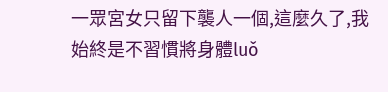一眾宮女只留下襲人一個,這麼久了,我始終是不習慣將身體luǒ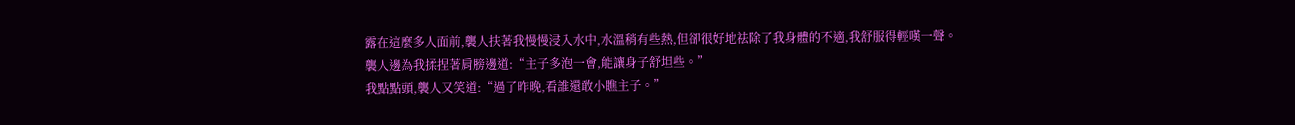露在這麼多人面前,襲人扶著我慢慢浸入水中,水溫稍有些熱,但卻很好地祛除了我身體的不適,我舒服得輕嘆一聲。
襲人邊為我揉捏著肩膀邊道:“主子多泡一會,能讓身子舒坦些。”
我點點頭,襲人又笑道:“過了昨晚,看誰還敢小瞧主子。”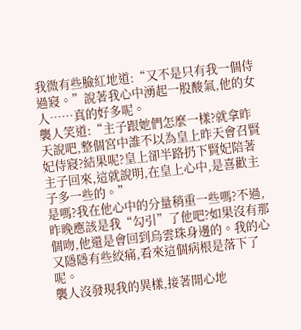我微有些臉紅地道:“又不是只有我一個侍過寢。”說著我心中湧起一股酸氣,他的女人……真的好多呢。
襲人笑道:“主子跟她們怎麼一樣?就拿昨天說吧,整個宮中誰不以為皇上昨天會召賢妃侍寢?結果呢?皇上卻半路扔下賢妃陪著主子回來,這就說明,在皇上心中,是喜歡主子多一些的。”
是嗎?我在他心中的分量稍重一些嗎?不過,昨晚應該是我“勾引”了他吧?如果沒有那個吻,他還是會回到烏雲珠身邊的。我的心又隱隱有些絞痛,看來這個病根是落下了呢。
襲人沒發現我的異樣,接著開心地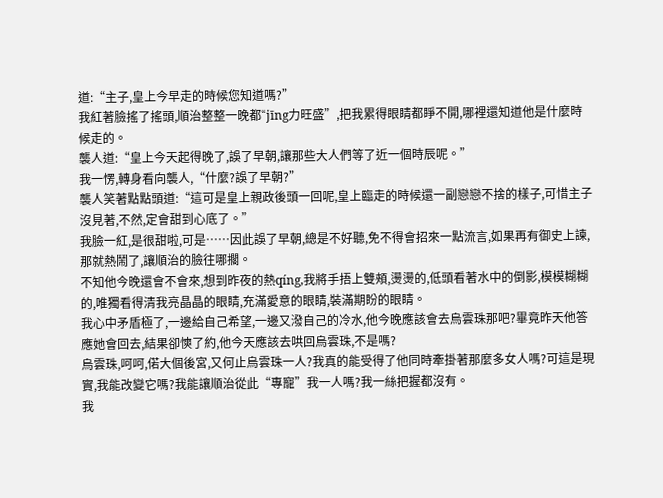道:“主子,皇上今早走的時候您知道嗎?”
我紅著臉搖了搖頭,順治整整一晚都“jīng力旺盛”,把我累得眼睛都睜不開,哪裡還知道他是什麼時候走的。
襲人道:“皇上今天起得晚了,誤了早朝,讓那些大人們等了近一個時辰呢。”
我一愣,轉身看向襲人,“什麼?誤了早朝?”
襲人笑著點點頭道:“這可是皇上親政後頭一回呢,皇上臨走的時候還一副戀戀不捨的樣子,可惜主子沒見著,不然,定會甜到心底了。”
我臉一紅,是很甜啦,可是……因此誤了早朝,總是不好聽,免不得會招來一點流言,如果再有御史上諫,那就熱鬧了,讓順治的臉往哪擱。
不知他今晚還會不會來,想到昨夜的熱qíng,我將手捂上雙頰,燙燙的,低頭看著水中的倒影,模模糊糊的,唯獨看得清我亮晶晶的眼睛,充滿愛意的眼睛,裝滿期盼的眼睛。
我心中矛盾極了,一邊給自己希望,一邊又潑自己的冷水,他今晚應該會去烏雲珠那吧?畢竟昨天他答應她會回去,結果卻慡了約,他今天應該去哄回烏雲珠,不是嗎?
烏雲珠,呵呵,偌大個後宮,又何止烏雲珠一人?我真的能受得了他同時牽掛著那麼多女人嗎?可這是現實,我能改變它嗎?我能讓順治從此“專寵”我一人嗎?我一絲把握都沒有。
我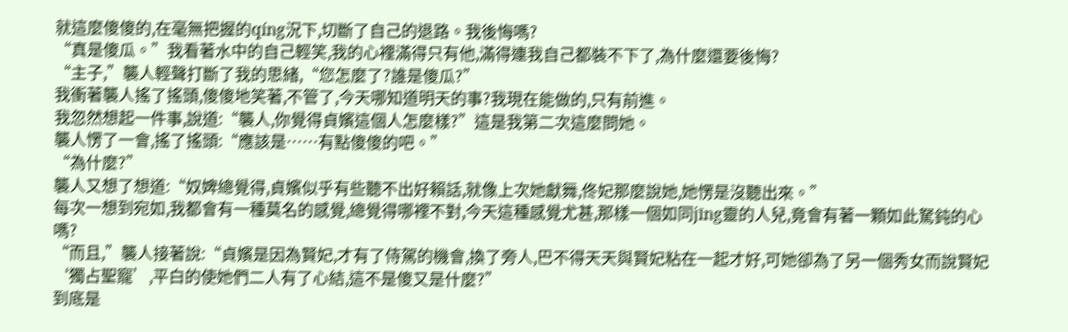就這麼傻傻的,在毫無把握的qíng況下,切斷了自己的退路。我後悔嗎?
“真是傻瓜。”我看著水中的自己輕笑,我的心裡滿得只有他,滿得連我自己都裝不下了,為什麼還要後悔?
“主子,”襲人輕聲打斷了我的思緒,“您怎麼了?誰是傻瓜?”
我衝著襲人搖了搖頭,傻傻地笑著,不管了,今天哪知道明天的事?我現在能做的,只有前進。
我忽然想起一件事,說道:“襲人,你覺得貞嬪這個人怎麼樣?”這是我第二次這麼問她。
襲人愣了一會,搖了搖頭:“應該是……有點傻傻的吧。”
“為什麼?”
襲人又想了想道:“奴婢總覺得,貞嬪似乎有些聽不出好賴話,就像上次她獻舞,佟妃那麼說她,她愣是沒聽出來。”
每次一想到宛如,我都會有一種莫名的感覺,總覺得哪裡不對,今天這種感覺尤甚,那樣一個如同jīng靈的人兒,竟會有著一顆如此駑鈍的心嗎?
“而且,”襲人接著說:“貞嬪是因為賢妃,才有了侍駕的機會,換了旁人,巴不得天天與賢妃粘在一起才好,可她卻為了另一個秀女而說賢妃‘獨占聖寵’,平白的使她們二人有了心結,這不是傻又是什麼?”
到底是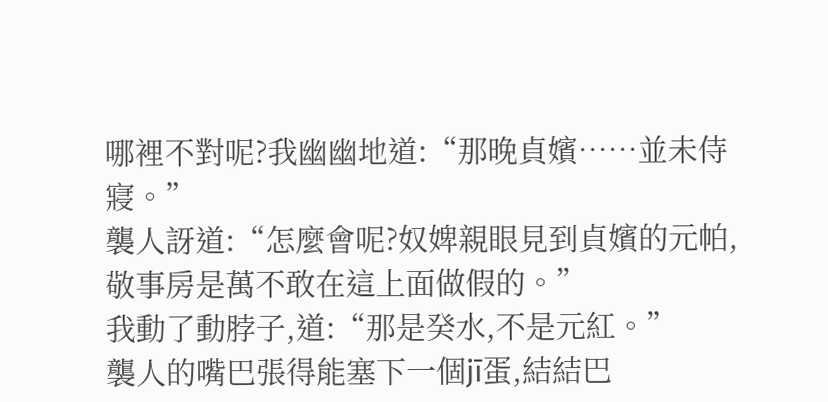哪裡不對呢?我幽幽地道:“那晚貞嬪……並未侍寢。”
襲人訝道:“怎麼會呢?奴婢親眼見到貞嬪的元帕,敬事房是萬不敢在這上面做假的。”
我動了動脖子,道:“那是癸水,不是元紅。”
襲人的嘴巴張得能塞下一個jī蛋,結結巴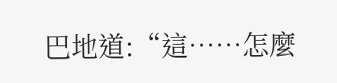巴地道:“這……怎麼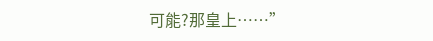可能?那皇上……”